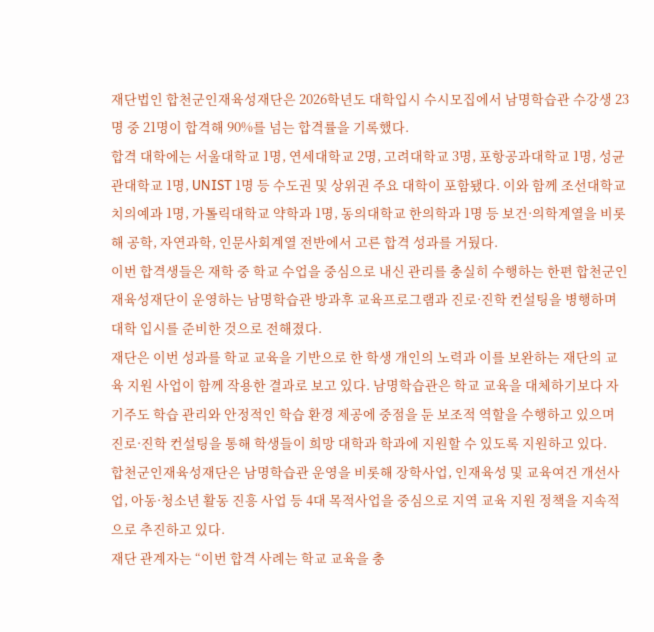재단법인 합천군인재육성재단은 2026학년도 대학입시 수시모집에서 남명학습관 수강생 23명 중 21명이 합격해 90%를 넘는 합격률을 기록했다.
합격 대학에는 서울대학교 1명, 연세대학교 2명, 고려대학교 3명, 포항공과대학교 1명, 성균관대학교 1명, UNIST 1명 등 수도권 및 상위권 주요 대학이 포함됐다. 이와 함께 조선대학교 치의예과 1명, 가톨릭대학교 약학과 1명, 동의대학교 한의학과 1명 등 보건·의학계열을 비롯해 공학, 자연과학, 인문사회계열 전반에서 고른 합격 성과를 거뒀다.
이번 합격생들은 재학 중 학교 수업을 중심으로 내신 관리를 충실히 수행하는 한편 합천군인재육성재단이 운영하는 남명학습관 방과후 교육프로그램과 진로·진학 컨설팅을 병행하며 대학 입시를 준비한 것으로 전해졌다.
재단은 이번 성과를 학교 교육을 기반으로 한 학생 개인의 노력과 이를 보완하는 재단의 교육 지원 사업이 함께 작용한 결과로 보고 있다. 남명학습관은 학교 교육을 대체하기보다 자기주도 학습 관리와 안정적인 학습 환경 제공에 중점을 둔 보조적 역할을 수행하고 있으며 진로·진학 컨설팅을 통해 학생들이 희망 대학과 학과에 지원할 수 있도록 지원하고 있다.
합천군인재육성재단은 남명학습관 운영을 비롯해 장학사업, 인재육성 및 교육여건 개선사업, 아동·청소년 활동 진흥 사업 등 4대 목적사업을 중심으로 지역 교육 지원 정책을 지속적으로 추진하고 있다.
재단 관계자는 “이번 합격 사례는 학교 교육을 충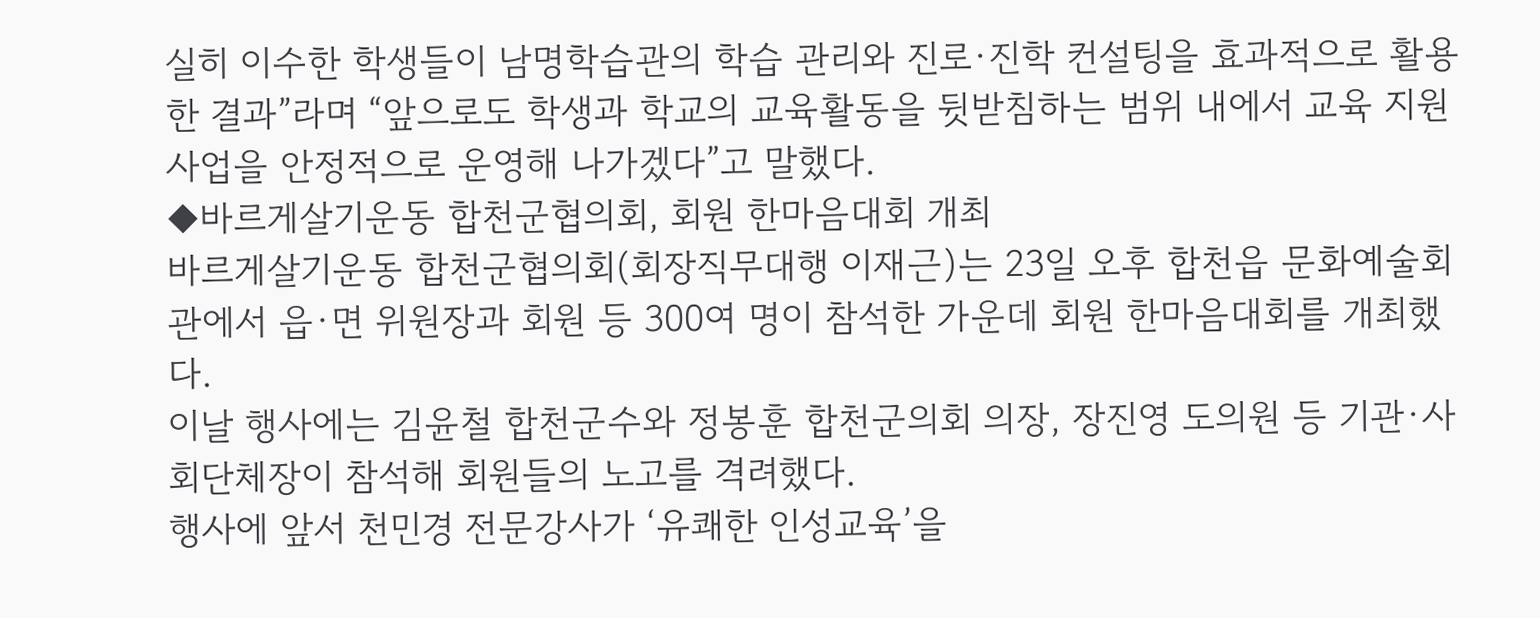실히 이수한 학생들이 남명학습관의 학습 관리와 진로·진학 컨설팅을 효과적으로 활용한 결과”라며 “앞으로도 학생과 학교의 교육활동을 뒷받침하는 범위 내에서 교육 지원 사업을 안정적으로 운영해 나가겠다”고 말했다.
◆바르게살기운동 합천군협의회, 회원 한마음대회 개최
바르게살기운동 합천군협의회(회장직무대행 이재근)는 23일 오후 합천읍 문화예술회관에서 읍·면 위원장과 회원 등 300여 명이 참석한 가운데 회원 한마음대회를 개최했다.
이날 행사에는 김윤철 합천군수와 정봉훈 합천군의회 의장, 장진영 도의원 등 기관·사회단체장이 참석해 회원들의 노고를 격려했다.
행사에 앞서 천민경 전문강사가 ‘유쾌한 인성교육’을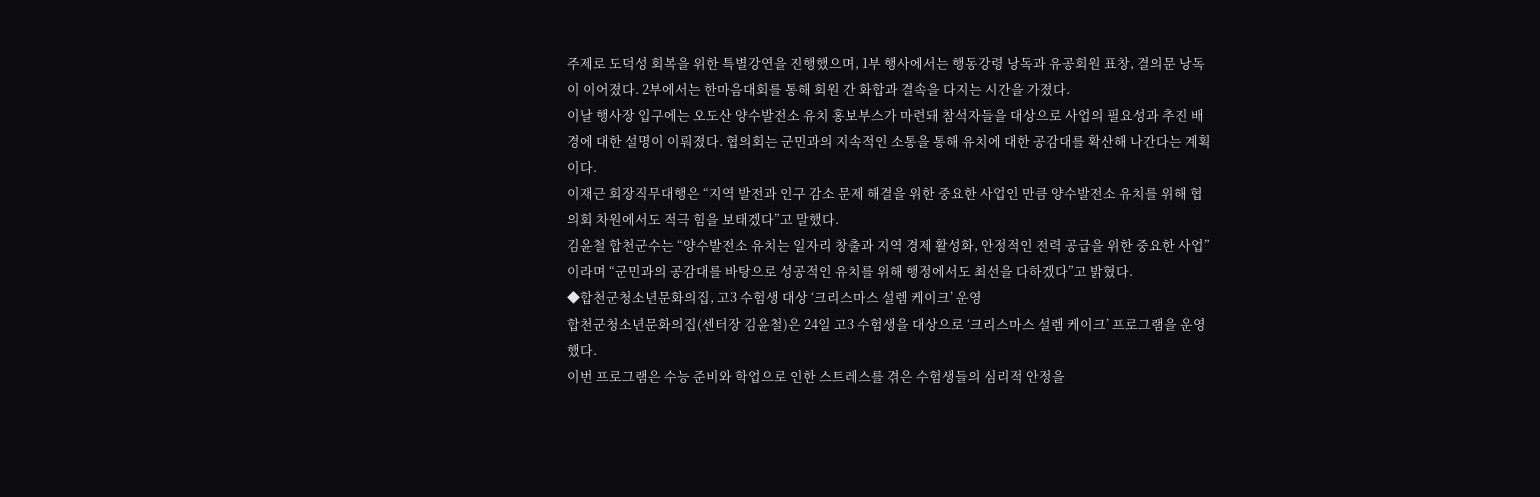주제로 도덕성 회복을 위한 특별강연을 진행했으며, 1부 행사에서는 행동강령 낭독과 유공회원 표창, 결의문 낭독이 이어졌다. 2부에서는 한마음대회를 통해 회원 간 화합과 결속을 다지는 시간을 가졌다.
이날 행사장 입구에는 오도산 양수발전소 유치 홍보부스가 마련돼 참석자들을 대상으로 사업의 필요성과 추진 배경에 대한 설명이 이뤄졌다. 협의회는 군민과의 지속적인 소통을 통해 유치에 대한 공감대를 확산해 나간다는 계획이다.
이재근 회장직무대행은 “지역 발전과 인구 감소 문제 해결을 위한 중요한 사업인 만큼 양수발전소 유치를 위해 협의회 차원에서도 적극 힘을 보태겠다”고 말했다.
김윤철 합천군수는 “양수발전소 유치는 일자리 창출과 지역 경제 활성화, 안정적인 전력 공급을 위한 중요한 사업”이라며 “군민과의 공감대를 바탕으로 성공적인 유치를 위해 행정에서도 최선을 다하겠다”고 밝혔다.
◆합천군청소년문화의집, 고3 수험생 대상 ‘크리스마스 설렘 케이크’ 운영
합천군청소년문화의집(센터장 김윤철)은 24일 고3 수험생을 대상으로 ‘크리스마스 설렘 케이크’ 프로그램을 운영했다.
이번 프로그램은 수능 준비와 학업으로 인한 스트레스를 겪은 수험생들의 심리적 안정을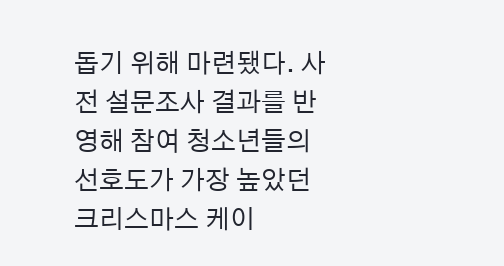돕기 위해 마련됐다. 사전 설문조사 결과를 반영해 참여 청소년들의 선호도가 가장 높았던 크리스마스 케이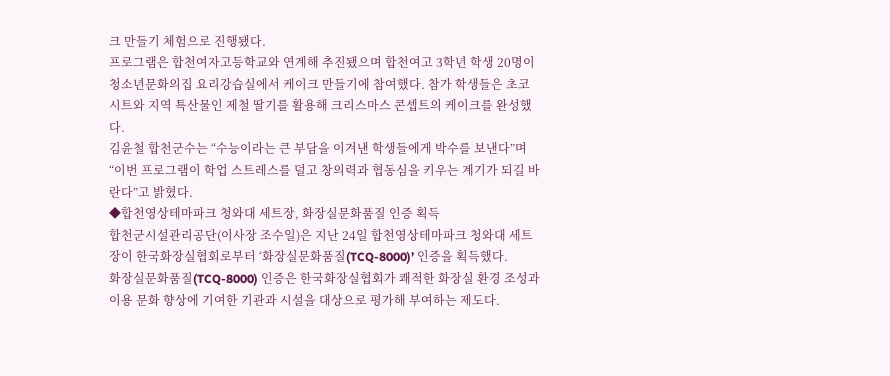크 만들기 체험으로 진행됐다.
프로그램은 합천여자고등학교와 연계해 추진됐으며 합천여고 3학년 학생 20명이 청소년문화의집 요리강습실에서 케이크 만들기에 참여했다. 참가 학생들은 초코 시트와 지역 특산물인 제철 딸기를 활용해 크리스마스 콘셉트의 케이크를 완성했다.
김윤철 합천군수는 “수능이라는 큰 부담을 이겨낸 학생들에게 박수를 보낸다”며 “이번 프로그램이 학업 스트레스를 덜고 창의력과 협동심을 키우는 계기가 되길 바란다”고 밝혔다.
◆합천영상테마파크 청와대 세트장, 화장실문화품질 인증 획득
합천군시설관리공단(이사장 조수일)은 지난 24일 합천영상테마파크 청와대 세트장이 한국화장실협회로부터 ‘화장실문화품질(TCQ-8000)’ 인증을 획득했다.
화장실문화품질(TCQ-8000) 인증은 한국화장실협회가 쾌적한 화장실 환경 조성과 이용 문화 향상에 기여한 기관과 시설을 대상으로 평가해 부여하는 제도다.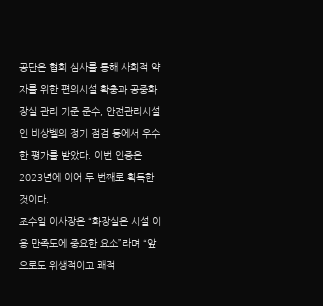공단은 협회 심사를 통해 사회적 약자를 위한 편의시설 확충과 공중화장실 관리 기준 준수, 안전관리시설인 비상벨의 정기 점검 등에서 우수한 평가를 받았다. 이번 인증은 2023년에 이어 두 번째로 획득한 것이다.
조수일 이사장은 “화장실은 시설 이용 만족도에 중요한 요소”라며 “앞으로도 위생적이고 쾌적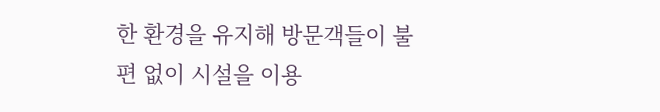한 환경을 유지해 방문객들이 불편 없이 시설을 이용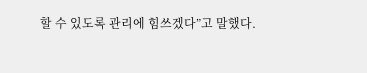할 수 있도록 관리에 힘쓰겠다”고 말했다.